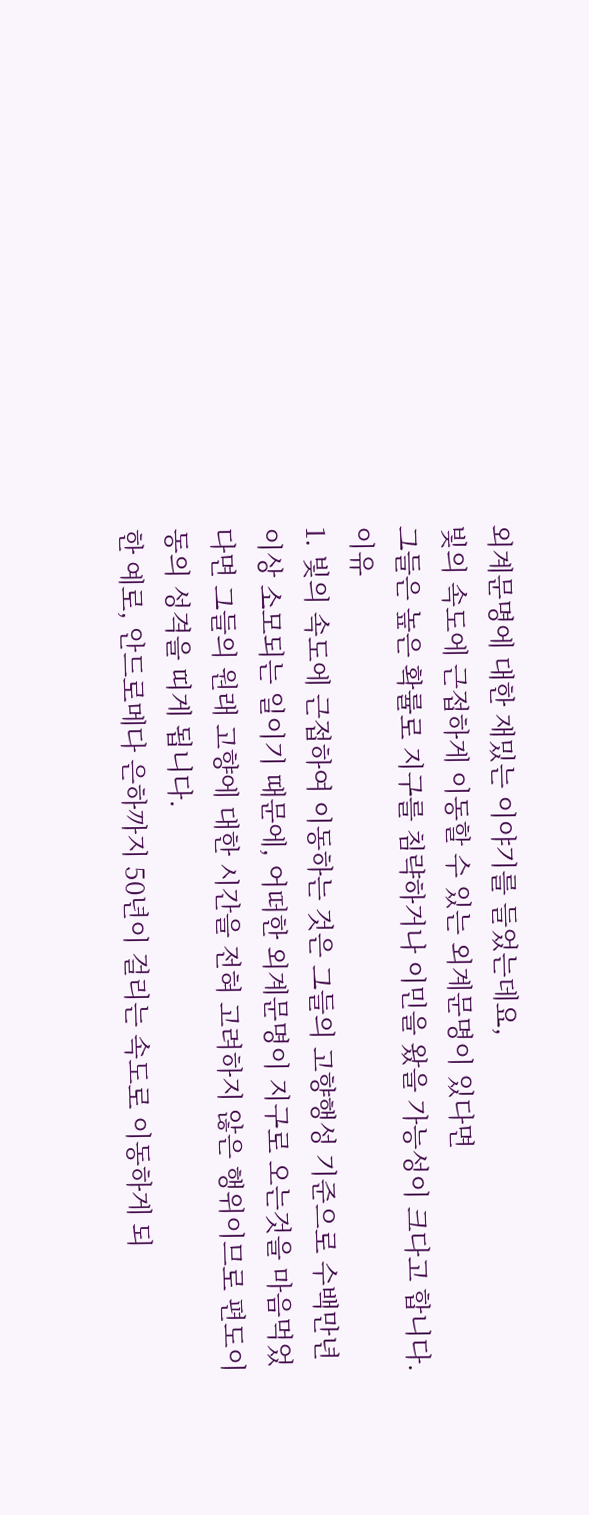외계문명에 대한 재밌는 이야기를 들었는데요,
빛의 속도에 근접하게 이동할 수 있는 외계문명이 있다면
그들은 높은 확률로 지구를 침략하거나 이민을 왔을 가능성이 크다고 합니다.
이유
1. 빛의 속도에 근접하여 이동하는 것은 그들의 고향행성 기준으로 수백만년 이상 소모되는 일이기 때문에, 어떠한 외계문명이 지구로 오는것을 마음먹었다면 그들의 원래 고향에 대한 시간을 전혀 고려하지 않은 행위이므로 편도이동의 성격을 띠게 됩니다.
한 예로, 안드로메다 은하까지 50년이 걸리는 속도로 이동하게 되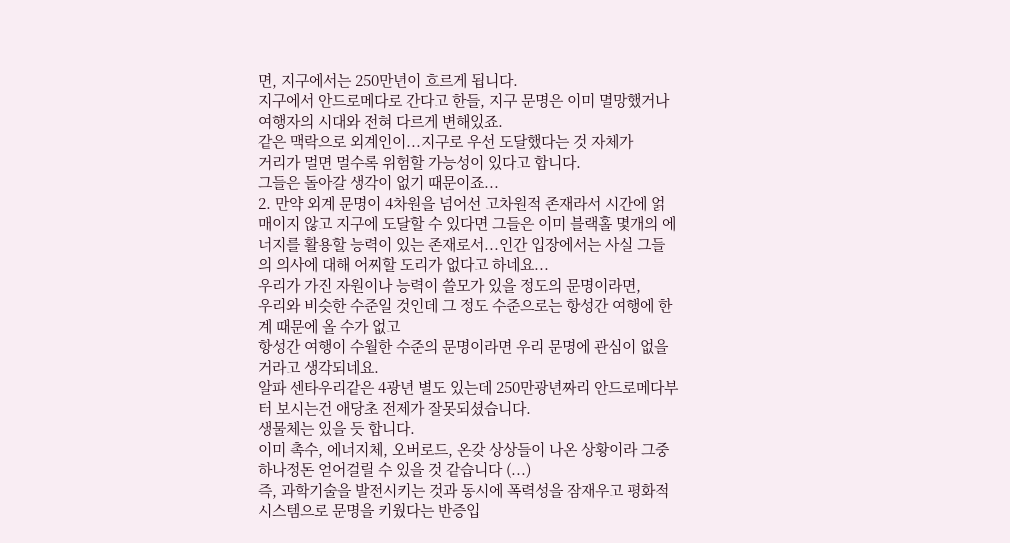면, 지구에서는 250만년이 흐르게 됩니다.
지구에서 안드로메다로 간다고 한들, 지구 문명은 이미 멸망했거나 여행자의 시대와 전혀 다르게 변해있죠.
같은 맥락으로 외계인이...지구로 우선 도달했다는 것 자체가
거리가 멀면 멀수록 위험할 가능성이 있다고 합니다.
그들은 돌아갈 생각이 없기 때문이죠...
2. 만약 외계 문명이 4차원을 넘어선 고차원적 존재라서 시간에 얽매이지 않고 지구에 도달할 수 있다면 그들은 이미 블랙홀 몇개의 에너지를 활용할 능력이 있는 존재로서...인간 입장에서는 사실 그들의 의사에 대해 어찌할 도리가 없다고 하네요...
우리가 가진 자원이나 능력이 쓸모가 있을 정도의 문명이라면,
우리와 비슷한 수준일 것인데 그 정도 수준으로는 항성간 여행에 한계 때문에 올 수가 없고
항성간 여행이 수월한 수준의 문명이라면 우리 문명에 관심이 없을거라고 생각되네요.
알파 센타우리같은 4광년 별도 있는데 250만광년짜리 안드로메다부터 보시는건 애당초 전제가 잘못되셨습니다.
생물체는 있을 듯 합니다.
이미 촉수, 에너지체, 오버로드, 온갖 상상들이 나온 상황이라 그중 하나정돈 얻어걸릴 수 있을 것 같습니다 (...)
즉, 과학기술을 발전시키는 것과 동시에 폭력성을 잠재우고 평화적 시스템으로 문명을 키웠다는 반증입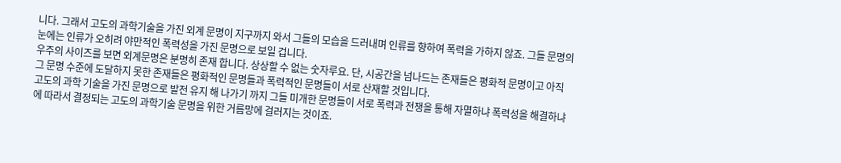니다. 그래서 고도의 과학기술을 가진 외계 문명이 지구까지 와서 그들의 모습을 드러내며 인류를 향하여 폭력을 가하지 않죠. 그들 문명의 눈에는 인류가 오히려 야만적인 폭력성을 가진 문명으로 보일 겁니다.
우주의 사이즈를 보면 외계문명은 분명히 존재 합니다. 상상할 수 없는 숫자루요. 단, 시공간을 넘나드는 존재들은 평화적 문명이고 아직 그 문명 수준에 도달하지 못한 존재들은 평화적인 문명들과 폭력적인 문명들이 서로 산재할 것입니다.
고도의 과학 기술을 가진 문명으로 발전 유지 해 나가기 까지 그들 미개한 문명들이 서로 폭력과 전쟁을 통해 자멸하냐 폭력성을 해결하냐에 따라서 결정되는 고도의 과학기술 문명을 위한 거름망에 걸러지는 것이죠.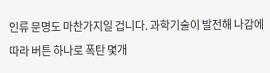인류 문명도 마찬가지일 겁니다. 과학기술이 발전해 나감에 따라 버튼 하나로 폭탄 몇개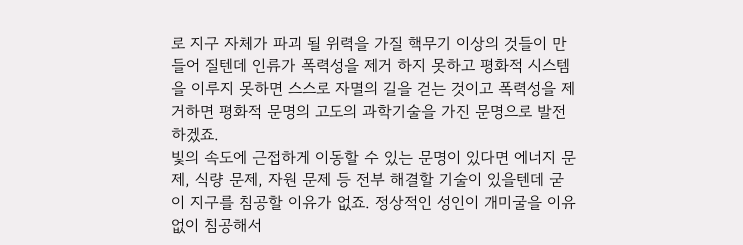로 지구 자체가 파괴 될 위력을 가질 핵무기 이상의 것들이 만들어 질텐데 인류가 폭력성을 제거 하지 못하고 평화적 시스템을 이루지 못하면 스스로 자멸의 길을 걷는 것이고 폭력성을 제거하면 평화적 문명의 고도의 과학기술을 가진 문명으로 발전 하겠죠.
빛의 속도에 근접하게 이동할 수 있는 문명이 있다면 에너지 문제, 식량 문제, 자원 문제 등 전부 해결할 기술이 있을텐데 굳이 지구를 침공할 이유가 없죠. 정상적인 성인이 개미굴을 이유없이 침공해서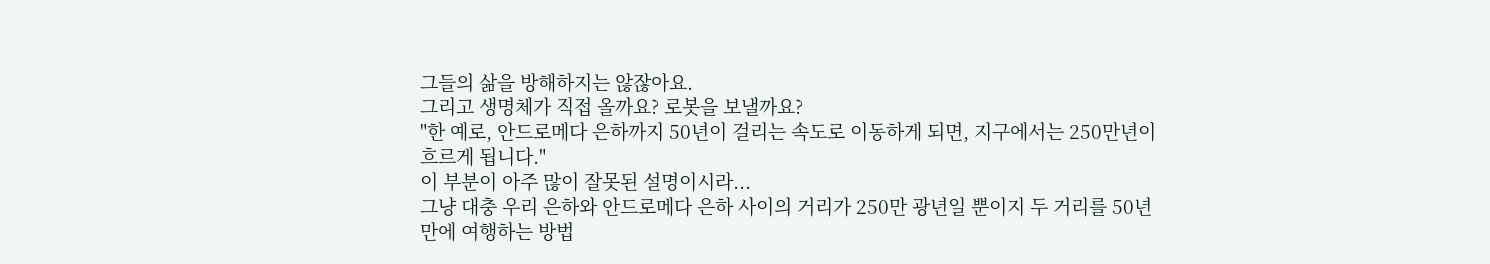그들의 삶을 방해하지는 않잖아요.
그리고 생명체가 직접 올까요? 로봇을 보낼까요?
"한 예로, 안드로메다 은하까지 50년이 걸리는 속도로 이동하게 되면, 지구에서는 250만년이 흐르게 됩니다."
이 부분이 아주 많이 잘못된 설명이시라...
그냥 대충 우리 은하와 안드로메다 은하 사이의 거리가 250만 광년일 뿐이지 두 거리를 50년 만에 여행하는 방법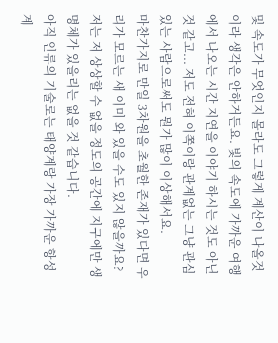및 속도가 무엇인지 몰라도 그렇게 계산이 나올것이라 생각은 안하거든요. 빛의 속도에 가까운 여행에서 나오는 시간 지연을 이야기 하시는 것도 아닌 것 같고... 저도 전혀 이쪽이랑 관계없는 그냥 관심있는 사람으로써도 뭔가 많이 이상해서요.
마찬가지로 만일 3차원을 초월한 존재가 있다면 우리가 모르는 새 이미 와 있을 수도 있지 않을까요?
저는 저 상상할 수 없을 정도의 공간에 지구에만 생명체가 있을리는 없을 것 같습니다.
아직 인류의 기술로는 태양계랑 가장 가까운 항성계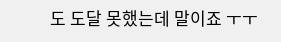도 도달 못했는데 말이죠 ㅜㅜ